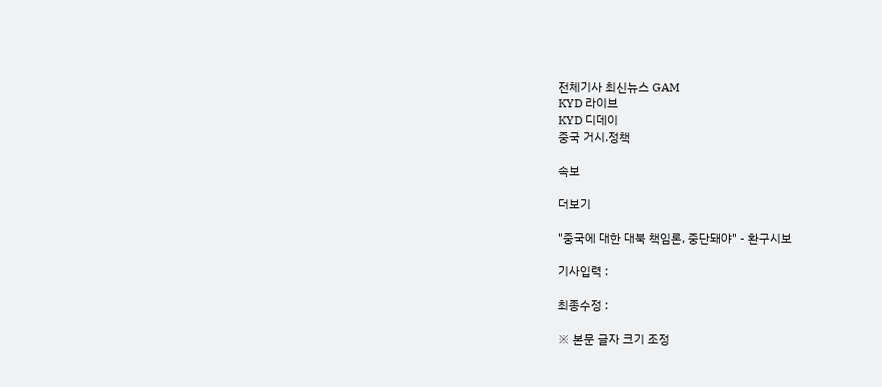전체기사 최신뉴스 GAM
KYD 라이브
KYD 디데이
중국 거시.정책

속보

더보기

"중국에 대한 대북 책임론, 중단돼야" - 환구시보

기사입력 :

최종수정 :

※ 본문 글자 크기 조정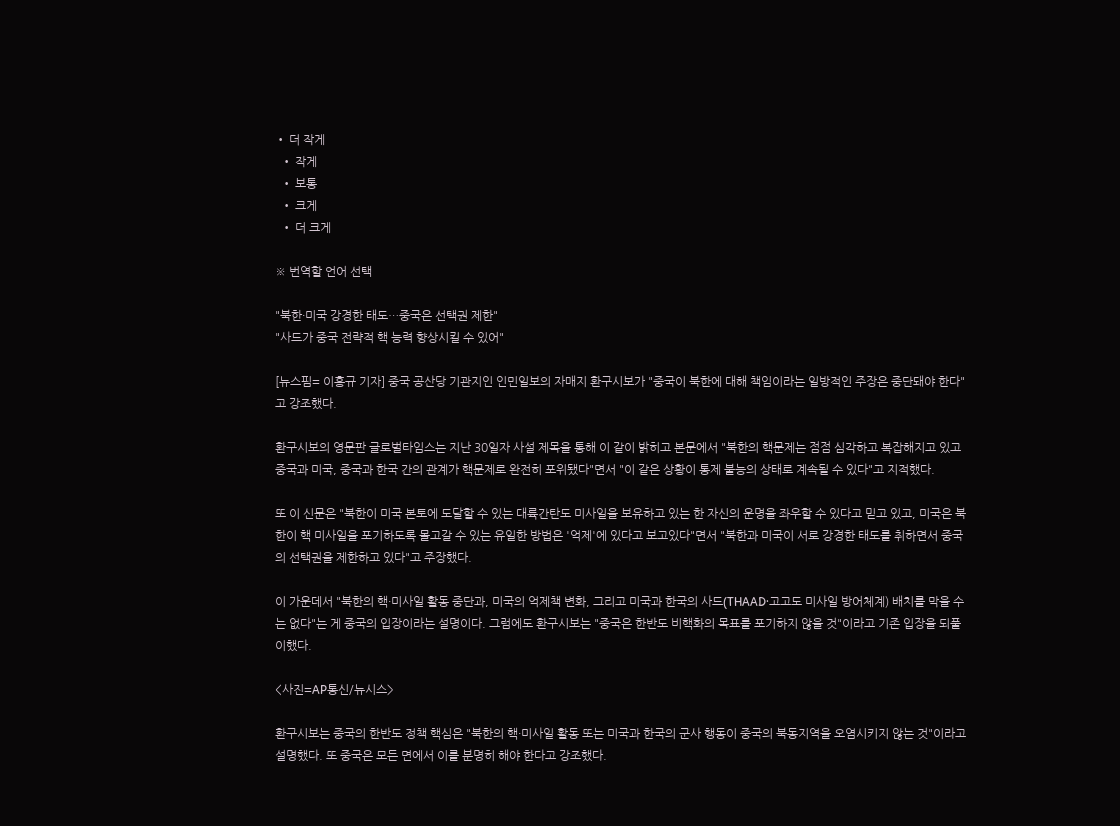• 더 작게
  • 작게
  • 보통
  • 크게
  • 더 크게

※ 번역할 언어 선택

"북한·미국 강경한 태도…중국은 선택권 제한"
"사드가 중국 전략적 핵 능력 향상시킬 수 있어"

[뉴스핌= 이홍규 기자] 중국 공산당 기관지인 인민일보의 자매지 환구시보가 "중국이 북한에 대해 책임이라는 일방적인 주장은 중단돼야 한다"고 강조했다.

환구시보의 영문판 글로벌타임스는 지난 30일자 사설 제목을 통해 이 같이 밝히고 본문에서 "북한의 핵문제는 점점 심각하고 복잡해지고 있고 중국과 미국, 중국과 한국 간의 관계가 핵문제로 완전히 포위됐다"면서 "이 같은 상황이 통제 불능의 상태로 계속될 수 있다"고 지적했다.

또 이 신문은 "북한이 미국 본토에 도달할 수 있는 대륙간탄도 미사일을 보유하고 있는 한 자신의 운명을 좌우할 수 있다고 믿고 있고, 미국은 북한이 핵 미사일을 포기하도록 몰고갈 수 있는 유일한 방법은 '억제'에 있다고 보고있다"면서 "북한과 미국이 서로 강경한 태도를 취하면서 중국의 선택권을 제한하고 있다"고 주장했다.

이 가운데서 "북한의 핵·미사일 활동 중단과, 미국의 억제책 변화, 그리고 미국과 한국의 사드(THAAD·고고도 미사일 방어체계) 배치를 막을 수는 없다"는 게 중국의 입장이라는 설명이다. 그럼에도 환구시보는 "중국은 한반도 비핵화의 목표를 포기하지 않을 것"이라고 기존 입장을 되풀이했다.

<사진=AP통신/뉴시스>

환구시보는 중국의 한반도 정책 핵심은 "북한의 핵·미사일 활동 또는 미국과 한국의 군사 행동이 중국의 북동지역을 오염시키지 않는 것"이라고 설명했다. 또 중국은 모든 면에서 이를 분명히 해야 한다고 강조했다.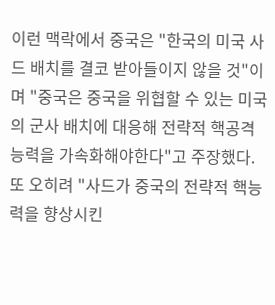이런 맥락에서 중국은 "한국의 미국 사드 배치를 결코 받아들이지 않을 것"이며 "중국은 중국을 위협할 수 있는 미국의 군사 배치에 대응해 전략적 핵공격 능력을 가속화해야한다"고 주장했다. 또 오히려 "사드가 중국의 전략적 핵능력을 향상시킨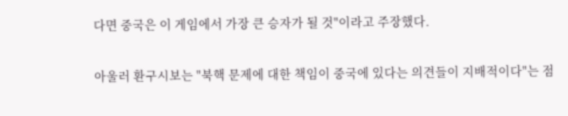다면 중국은 이 게임에서 가장 큰 승자가 될 것"이라고 주장했다.

아울러 환구시보는 "북핵 문제에 대한 책임이 중국에 있다는 의견들이 지배적이다"는 점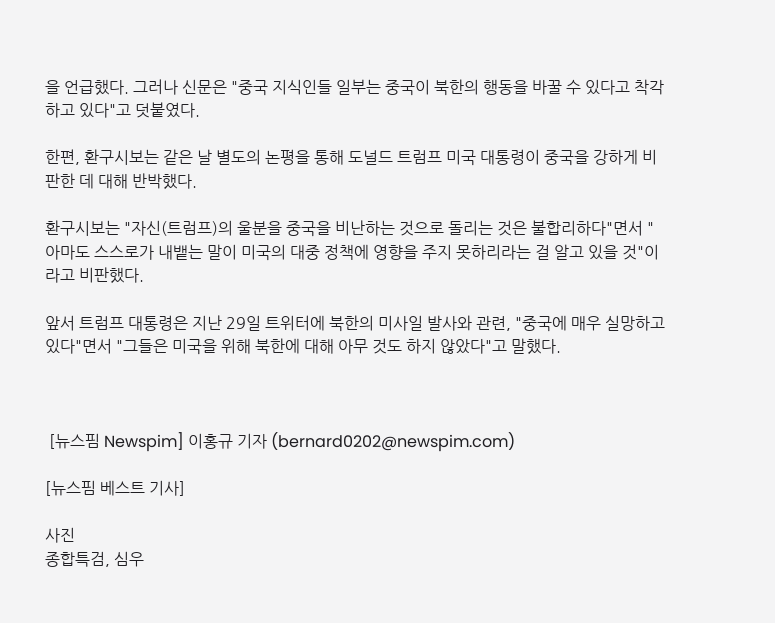을 언급했다. 그러나 신문은 "중국 지식인들 일부는 중국이 북한의 행동을 바꿀 수 있다고 착각하고 있다"고 덧붙였다.

한편, 환구시보는 같은 날 별도의 논평을 통해 도널드 트럼프 미국 대통령이 중국을 강하게 비판한 데 대해 반박했다.

환구시보는 "자신(트럼프)의 울분을 중국을 비난하는 것으로 돌리는 것은 불합리하다"면서 "아마도 스스로가 내뱉는 말이 미국의 대중 정책에 영향을 주지 못하리라는 걸 알고 있을 것"이라고 비판했다.

앞서 트럼프 대통령은 지난 29일 트위터에 북한의 미사일 발사와 관련, "중국에 매우 실망하고 있다"면서 "그들은 미국을 위해 북한에 대해 아무 것도 하지 않았다"고 말했다.



 [뉴스핌 Newspim] 이홍규 기자 (bernard0202@newspim.com)

[뉴스핌 베스트 기사]

사진
종합특검, 심우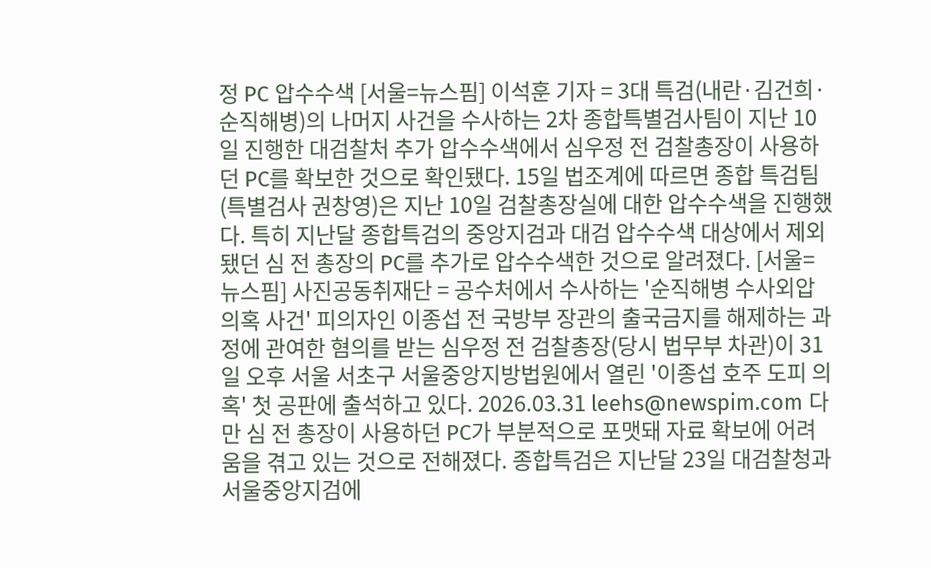정 PC 압수수색 [서울=뉴스핌] 이석훈 기자 = 3대 특검(내란·김건희·순직해병)의 나머지 사건을 수사하는 2차 종합특별검사팀이 지난 10일 진행한 대검찰처 추가 압수수색에서 심우정 전 검찰총장이 사용하던 PC를 확보한 것으로 확인됐다. 15일 법조계에 따르면 종합 특검팀(특별검사 권창영)은 지난 10일 검찰총장실에 대한 압수수색을 진행했다. 특히 지난달 종합특검의 중앙지검과 대검 압수수색 대상에서 제외됐던 심 전 총장의 PC를 추가로 압수수색한 것으로 알려졌다. [서울=뉴스핌] 사진공동취재단 = 공수처에서 수사하는 '순직해병 수사외압 의혹 사건' 피의자인 이종섭 전 국방부 장관의 출국금지를 해제하는 과정에 관여한 혐의를 받는 심우정 전 검찰총장(당시 법무부 차관)이 31일 오후 서울 서초구 서울중앙지방법원에서 열린 '이종섭 호주 도피 의혹' 첫 공판에 출석하고 있다. 2026.03.31 leehs@newspim.com 다만 심 전 총장이 사용하던 PC가 부분적으로 포맷돼 자료 확보에 어려움을 겪고 있는 것으로 전해졌다. 종합특검은 지난달 23일 대검찰청과 서울중앙지검에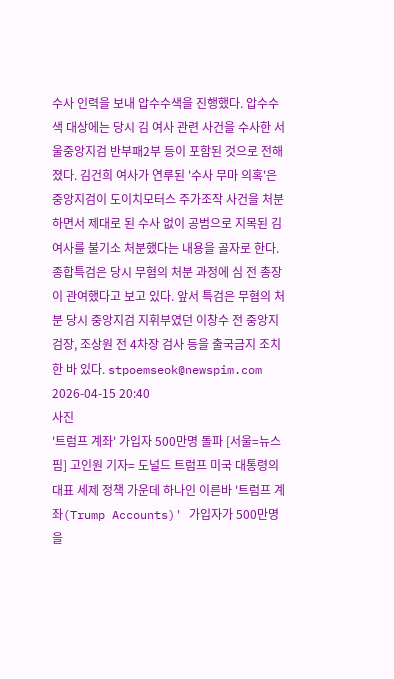수사 인력을 보내 압수수색을 진행했다. 압수수색 대상에는 당시 김 여사 관련 사건을 수사한 서울중앙지검 반부패2부 등이 포함된 것으로 전해졌다. 김건희 여사가 연루된 '수사 무마 의혹'은 중앙지검이 도이치모터스 주가조작 사건을 처분하면서 제대로 된 수사 없이 공범으로 지목된 김 여사를 불기소 처분했다는 내용을 골자로 한다. 종합특검은 당시 무혐의 처분 과정에 심 전 총장이 관여했다고 보고 있다. 앞서 특검은 무혐의 처분 당시 중앙지검 지휘부였던 이창수 전 중앙지검장, 조상원 전 4차장 검사 등을 출국금지 조치한 바 있다. stpoemseok@newspim.com 2026-04-15 20:40
사진
'트럼프 계좌' 가입자 500만명 돌파 [서울=뉴스핌] 고인원 기자= 도널드 트럼프 미국 대통령의 대표 세제 정책 가운데 하나인 이른바 '트럼프 계좌(Trump Accounts)' 가입자가 500만명을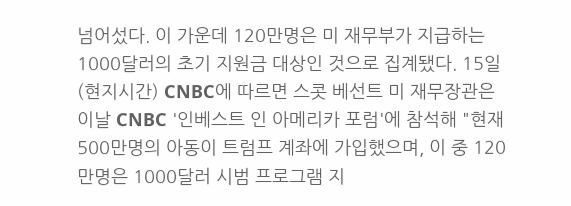넘어섰다. 이 가운데 120만명은 미 재무부가 지급하는 1000달러의 초기 지원금 대상인 것으로 집계됐다. 15일(현지시간) CNBC에 따르면 스콧 베선트 미 재무장관은 이날 CNBC '인베스트 인 아메리카 포럼'에 참석해 "현재 500만명의 아동이 트럼프 계좌에 가입했으며, 이 중 120만명은 1000달러 시범 프로그램 지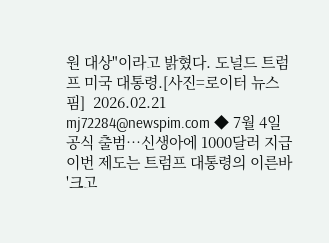원 대상"이라고 밝혔다. 도널드 트럼프 미국 대통령.[사진=로이터 뉴스핌]  2026.02.21 mj72284@newspim.com ◆ 7월 4일 공식 출범…신생아에 1000달러 지급 이번 제도는 트럼프 대통령의 이른바 '크고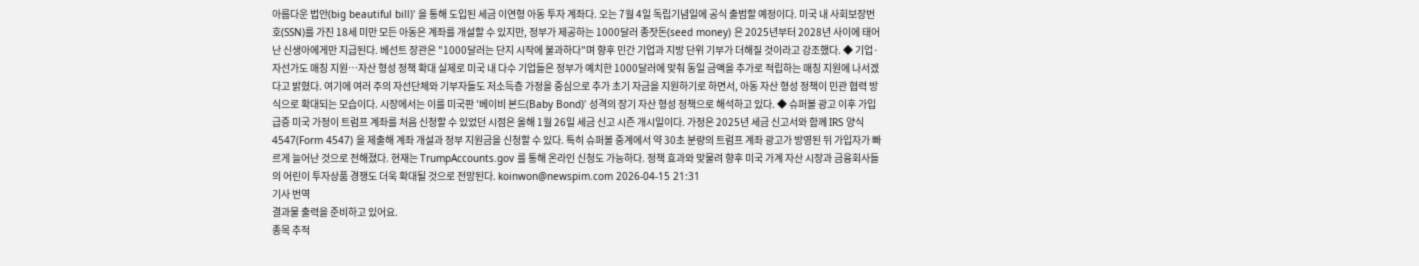아름다운 법안(big beautiful bill)' 을 통해 도입된 세금 이연형 아동 투자 계좌다. 오는 7월 4일 독립기념일에 공식 출범할 예정이다. 미국 내 사회보장번호(SSN)를 가진 18세 미만 모든 아동은 계좌를 개설할 수 있지만, 정부가 제공하는 1000달러 종잣돈(seed money) 은 2025년부터 2028년 사이에 태어난 신생아에게만 지급된다. 베선트 장관은 "1000달러는 단지 시작에 불과하다"며 향후 민간 기업과 지방 단위 기부가 더해질 것이라고 강조했다. ◆ 기업·자선가도 매칭 지원…자산 형성 정책 확대 실제로 미국 내 다수 기업들은 정부가 예치한 1000달러에 맞춰 동일 금액을 추가로 적립하는 매칭 지원에 나서겠다고 밝혔다. 여기에 여러 주의 자선단체와 기부자들도 저소득층 가정을 중심으로 추가 초기 자금을 지원하기로 하면서, 아동 자산 형성 정책이 민관 협력 방식으로 확대되는 모습이다. 시장에서는 이를 미국판 '베이비 본드(Baby Bond)' 성격의 장기 자산 형성 정책으로 해석하고 있다. ◆ 슈퍼볼 광고 이후 가입 급증 미국 가정이 트럼프 계좌를 처음 신청할 수 있었던 시점은 올해 1월 26일 세금 신고 시즌 개시일이다. 가정은 2025년 세금 신고서와 함께 IRS 양식 4547(Form 4547) 을 제출해 계좌 개설과 정부 지원금을 신청할 수 있다. 특히 슈퍼볼 중계에서 약 30초 분량의 트럼프 계좌 광고가 방영된 뒤 가입자가 빠르게 늘어난 것으로 전해졌다. 현재는 TrumpAccounts.gov 를 통해 온라인 신청도 가능하다. 정책 효과와 맞물려 향후 미국 가계 자산 시장과 금융회사들의 어린이 투자상품 경쟁도 더욱 확대될 것으로 전망된다. koinwon@newspim.com 2026-04-15 21:31
기사 번역
결과물 출력을 준비하고 있어요.
종목 추적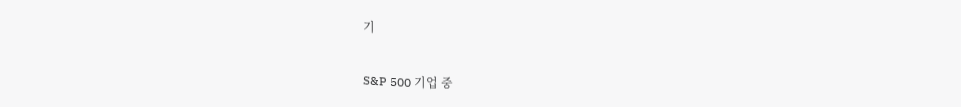기

S&P 500 기업 중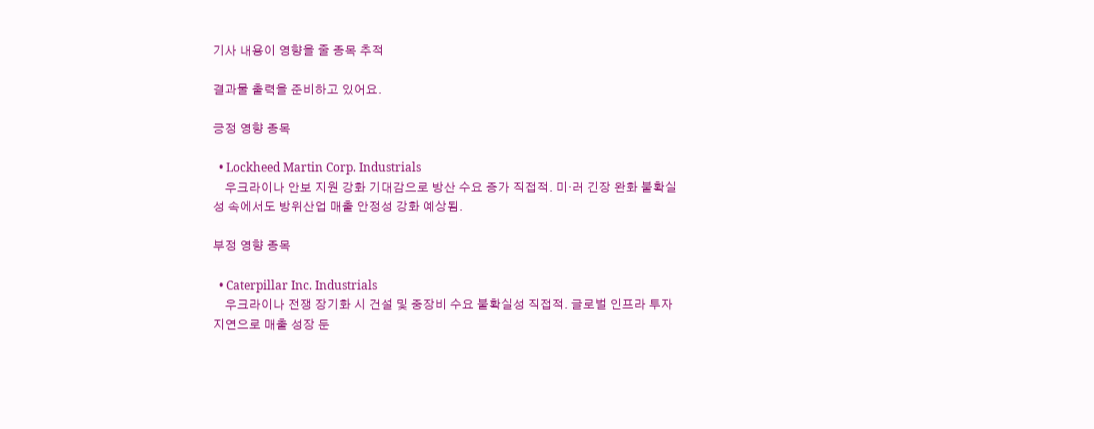기사 내용이 영향을 줄 종목 추적

결과물 출력을 준비하고 있어요.

긍정 영향 종목

  • Lockheed Martin Corp. Industrials
    우크라이나 안보 지원 강화 기대감으로 방산 수요 증가 직접적. 미·러 긴장 완화 불확실성 속에서도 방위산업 매출 안정성 강화 예상됨.

부정 영향 종목

  • Caterpillar Inc. Industrials
    우크라이나 전쟁 장기화 시 건설 및 중장비 수요 불확실성 직접적. 글로벌 인프라 투자 지연으로 매출 성장 둔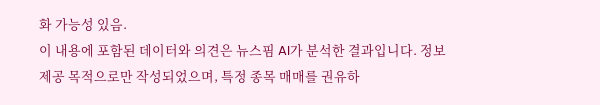화 가능성 있음.
이 내용에 포함된 데이터와 의견은 뉴스핌 AI가 분석한 결과입니다. 정보 제공 목적으로만 작성되었으며, 특정 종목 매매를 권유하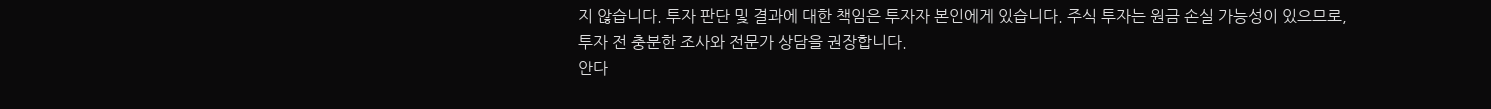지 않습니다. 투자 판단 및 결과에 대한 책임은 투자자 본인에게 있습니다. 주식 투자는 원금 손실 가능성이 있으므로, 투자 전 충분한 조사와 전문가 상담을 권장합니다.
안다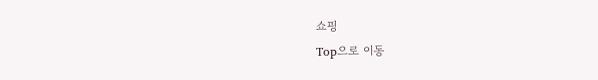쇼핑
Top으로 이동